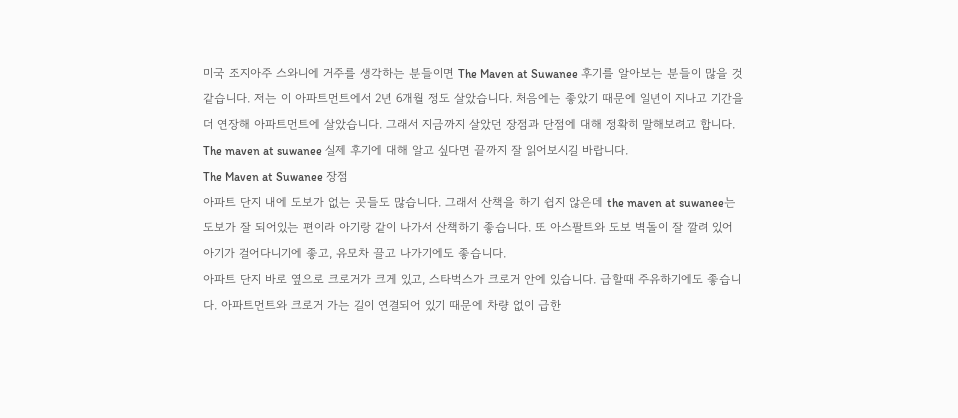미국 조지아주 스와니에 거주를 생각하는 분들이면 The Maven at Suwanee 후기를 알아보는 분들이 많을 것 같습니다. 저는 이 아파트먼트에서 2년 6개월 정도 살았습니다. 처음에는 좋았기 때문에 일년이 지나고 기간을 더 연장해 아파트먼트에 살았습니다. 그래서 지금까지 살았던 장점과 단점에 대해 정확히 말해보려고 합니다. The maven at suwanee 실제 후기에 대해 알고 싶다면 끝까지 잘 읽어보시길 바랍니다.
The Maven at Suwanee 장점
아파트 단지 내에 도보가 없는 곳들도 많습니다. 그래서 산책을 하기 쉽지 않은데 the maven at suwanee는 도보가 잘 되어있는 편이라 아기랑 같이 나가서 산책하기 좋습니다. 또 아스팔트와 도보 벽돌이 잘 깔려 있어 아기가 걸어다니기에 좋고, 유모차 끌고 나가기에도 좋습니다.
아파트 단지 바로 옆으로 크로거가 크게 있고, 스타벅스가 크로거 안에 있습니다. 급할때 주유하기에도 좋습니다. 아파트먼트와 크로거 가는 길이 연결되어 있기 때문에 차량 없이 급한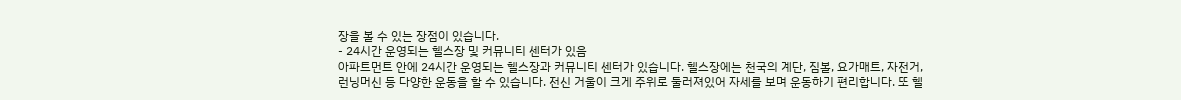장을 볼 수 있는 장점이 있습니다.
- 24시간 운영되는 헬스장 및 커뮤니티 센터가 있음
아파트먼트 안에 24시간 운영되는 헬스장과 커뮤니티 센터가 있습니다. 헬스장에는 천국의 계단, 짐볼, 요가매트, 자전거, 런닝머신 등 다양한 운동을 할 수 있습니다. 전신 거울이 크게 주위로 둘러져있어 자세를 보며 운동하기 편리합니다. 또 헬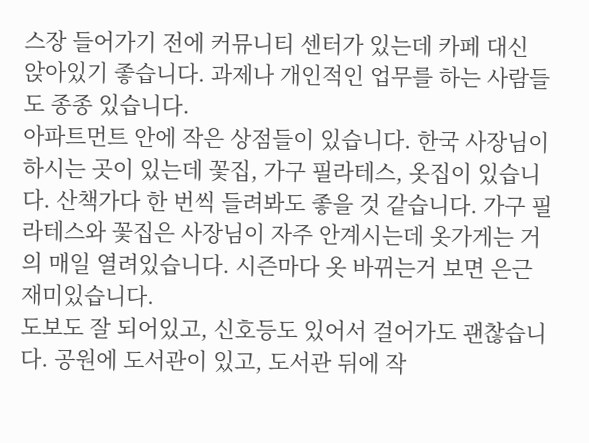스장 들어가기 전에 커뮤니티 센터가 있는데 카페 대신 앉아있기 좋습니다. 과제나 개인적인 업무를 하는 사람들도 종종 있습니다.
아파트먼트 안에 작은 상점들이 있습니다. 한국 사장님이 하시는 곳이 있는데 꽃집, 가구 필라테스, 옷집이 있습니다. 산책가다 한 번씩 들려봐도 좋을 것 같습니다. 가구 필라테스와 꽃집은 사장님이 자주 안계시는데 옷가게는 거의 매일 열려있습니다. 시즌마다 옷 바뀌는거 보면 은근 재미있습니다.
도보도 잘 되어있고, 신호등도 있어서 걸어가도 괜찮습니다. 공원에 도서관이 있고, 도서관 뒤에 작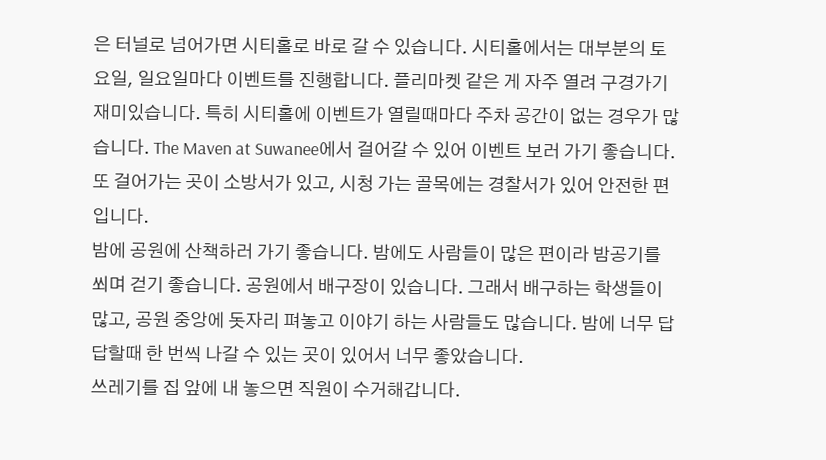은 터널로 넘어가면 시티홀로 바로 갈 수 있습니다. 시티홀에서는 대부분의 토요일, 일요일마다 이벤트를 진행합니다. 플리마켓 같은 게 자주 열려 구경가기 재미있습니다. 특히 시티홀에 이벤트가 열릴때마다 주차 공간이 없는 경우가 많습니다. The Maven at Suwanee에서 걸어갈 수 있어 이벤트 보러 가기 좋습니다. 또 걸어가는 곳이 소방서가 있고, 시청 가는 골목에는 경찰서가 있어 안전한 편입니다.
밤에 공원에 산책하러 가기 좋습니다. 밤에도 사람들이 많은 편이라 밤공기를 쐬며 걷기 좋습니다. 공원에서 배구장이 있습니다. 그래서 배구하는 학생들이 많고, 공원 중앙에 돗자리 펴놓고 이야기 하는 사람들도 많습니다. 밤에 너무 답답할때 한 번씩 나갈 수 있는 곳이 있어서 너무 좋았습니다.
쓰레기를 집 앞에 내 놓으면 직원이 수거해갑니다.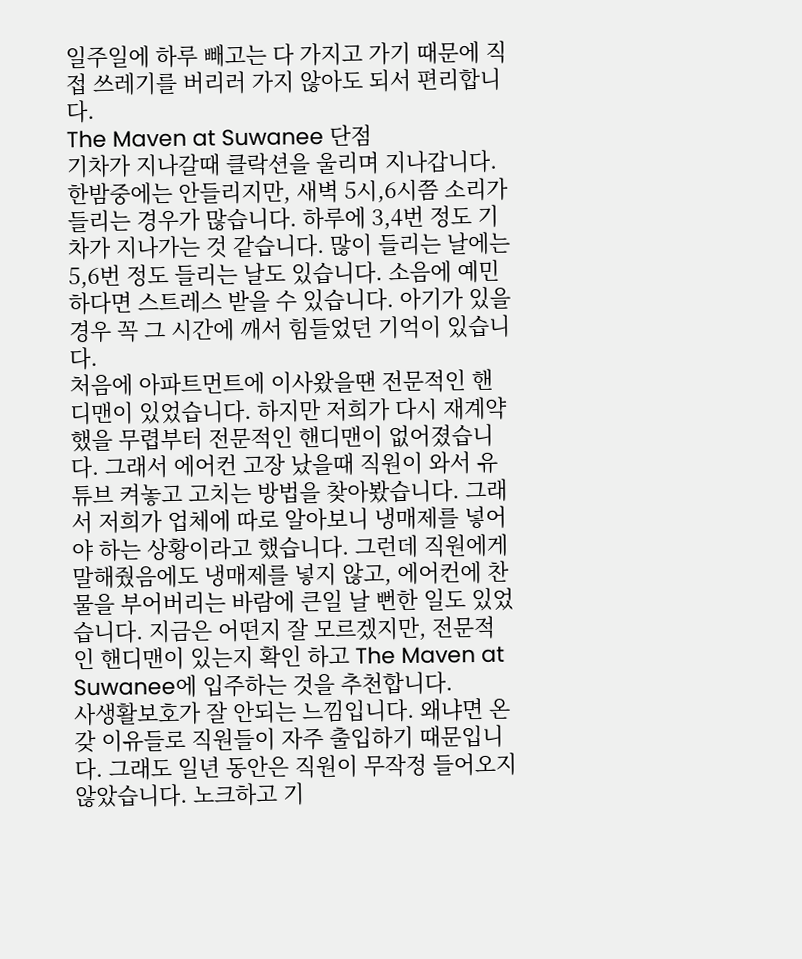일주일에 하루 빼고는 다 가지고 가기 때문에 직접 쓰레기를 버리러 가지 않아도 되서 편리합니다.
The Maven at Suwanee 단점
기차가 지나갈때 클락션을 울리며 지나갑니다. 한밤중에는 안들리지만, 새벽 5시,6시쯤 소리가 들리는 경우가 많습니다. 하루에 3,4번 정도 기차가 지나가는 것 같습니다. 많이 들리는 날에는 5,6번 정도 들리는 날도 있습니다. 소음에 예민하다면 스트레스 받을 수 있습니다. 아기가 있을 경우 꼭 그 시간에 깨서 힘들었던 기억이 있습니다.
처음에 아파트먼트에 이사왔을땐 전문적인 핸디맨이 있었습니다. 하지만 저희가 다시 재계약 했을 무렵부터 전문적인 핸디맨이 없어졌습니다. 그래서 에어컨 고장 났을때 직원이 와서 유튜브 켜놓고 고치는 방법을 찾아봤습니다. 그래서 저희가 업체에 따로 알아보니 냉매제를 넣어야 하는 상황이라고 했습니다. 그런데 직원에게 말해줬음에도 냉매제를 넣지 않고, 에어컨에 찬 물을 부어버리는 바람에 큰일 날 뻔한 일도 있었습니다. 지금은 어떤지 잘 모르겠지만, 전문적인 핸디맨이 있는지 확인 하고 The Maven at Suwanee에 입주하는 것을 추천합니다.
사생활보호가 잘 안되는 느낌입니다. 왜냐면 온갖 이유들로 직원들이 자주 출입하기 때문입니다. 그래도 일년 동안은 직원이 무작정 들어오지 않았습니다. 노크하고 기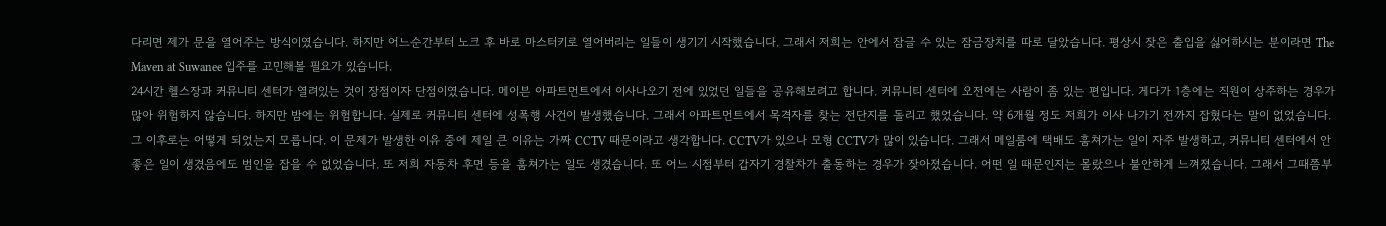다리면 제가 문을 열어주는 방식이였습니다. 하지만 어느순간부터 노크 후 바로 마스터키로 열어버리는 일들이 생기기 시작했습니다. 그래서 저희는 안에서 잠글 수 있는 잠금장치를 따로 달았습니다. 평상시 잦은 출입을 싫어하시는 분이라면 The Maven at Suwanee 입주를 고민해볼 필요가 있습니다.
24시간 헬스장과 커뮤니티 센터가 열려있는 것이 장점이자 단점이였습니다. 메이븐 아파트먼트에서 이사나오기 전에 있었던 일들을 공유해보려고 합니다. 커뮤니티 센터에 오전에는 사람이 좀 있는 편입니다. 게다가 1층에는 직원이 상주하는 경우가 많아 위험하지 않습니다. 하지만 밤에는 위험합니다. 실제로 커뮤니티 센터에 성폭행 사건이 발생했습니다. 그래서 아파트먼트에서 목격자를 찾는 전단지를 돌리고 했었습니다. 약 6개월 정도 저희가 이사 나가기 전까지 잡혔다는 말이 없었습니다. 그 이후로는 어떻게 되었는지 모릅니다. 이 문제가 발생한 이유 중에 제일 큰 이유는 가짜 CCTV 때문이라고 생각합니다. CCTV가 있으나 모형 CCTV가 많이 있습니다. 그래서 메일룸에 택배도 훔쳐가는 일이 자주 발생하고, 커뮤니티 센터에서 안 좋은 일이 생겼음에도 범인을 잡을 수 없었습니다. 또 저희 자동차 후면 등을 훔쳐가는 일도 생겼습니다. 또 어느 시점부터 갑자기 경찰차가 출동하는 경우가 잦아졌습니다. 어떤 일 때문인지는 몰랐으나 불안하게 느껴졌습니다. 그래서 그때쯤부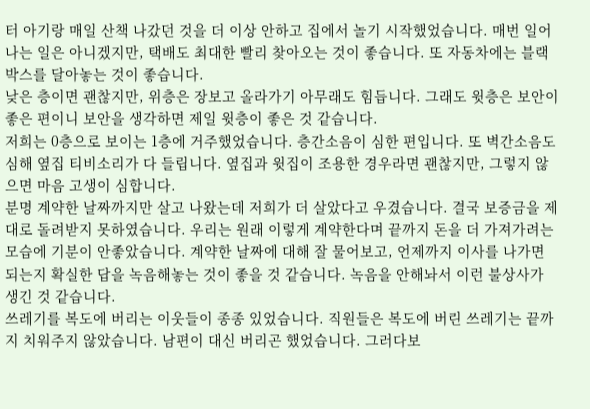터 아기랑 매일 산책 나갔던 것을 더 이상 안하고 집에서 놀기 시작했었습니다. 매번 일어나는 일은 아니겠지만, 택배도 최대한 빨리 찾아오는 것이 좋습니다. 또 자동차에는 블랙박스를 달아놓는 것이 좋습니다.
낮은 층이면 괜찮지만, 위층은 장보고 올라가기 아무래도 힘듭니다. 그래도 윗층은 보안이 좋은 편이니 보안을 생각하면 제일 윗층이 좋은 것 같습니다.
저희는 0층으로 보이는 1층에 거주했었습니다. 층간소음이 심한 편입니다. 또 벽간소음도 심해 옆집 티비소리가 다 들립니다. 옆집과 윗집이 조용한 경우라면 괜찮지만, 그렇지 않으면 마음 고생이 심합니다.
분명 계약한 날짜까지만 살고 나왔는데 저희가 더 살았다고 우겼습니다. 결국 보증금을 제대로 돌려받지 못하였습니다. 우리는 원래 이렇게 계약한다며 끝까지 돈을 더 가져가려는 모습에 기분이 안좋았습니다. 계약한 날짜에 대해 잘 물어보고, 언제까지 이사를 나가면 되는지 확실한 답을 녹음해놓는 것이 좋을 것 같습니다. 녹음을 안해놔서 이런 불상사가 생긴 것 같습니다.
쓰레기를 복도에 버리는 이웃들이 종종 있었습니다. 직원들은 복도에 버린 쓰레기는 끝까지 치워주지 않았습니다. 남편이 대신 버리곤 했었습니다. 그러다보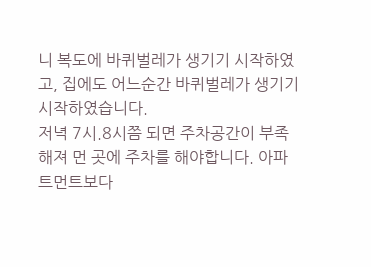니 복도에 바퀴벌레가 생기기 시작하였고, 집에도 어느순간 바퀴벌레가 생기기 시작하였습니다.
저녁 7시.8시쯤 되면 주차공간이 부족해져 먼 곳에 주차를 해야합니다. 아파트먼트보다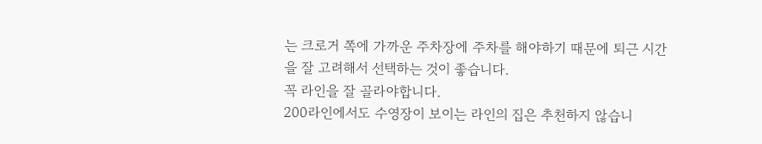는 크로거 쪽에 가까운 주차장에 주차를 해야하기 때문에 퇴근 시간을 잘 고려해서 선택하는 것이 좋습니다.
꼭 라인을 잘 골라야합니다.
200라인에서도 수영장이 보이는 라인의 집은 추천하지 않습니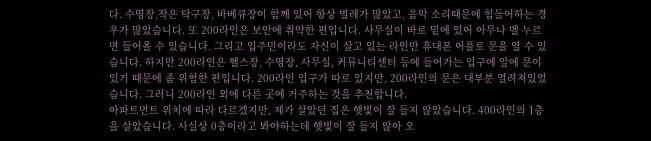다. 수영장,작은 탁구장, 바베큐장이 함께 있어 항상 벌레가 많았고, 음악 소리때문에 힘들어하는 경우가 많았습니다. 또 200라인은 보안에 취약한 편입니다. 사무실이 바로 밑에 있어 아무나 벨 누르면 들어올 수 있습니다. 그리고 입주민이라도 자신이 살고 있는 라인만 휴대폰 어플로 문을 열 수 있습니다. 하지만 200라인은 헬스장, 수영장, 사무실, 커뮤니티센터 등에 들어가는 입구에 앞에 문이 있기 때문에 좀 위험한 편입니다. 200라인 입구가 따로 있지만, 200라인의 문은 대부분 열려져있었습니다. 그러니 200라인 외에 다른 곳에 거주하는 것을 추천합니다.
아파트먼트 위치에 따라 다르겠지만, 제가 살았던 집은 햇빛이 잘 들지 않았습니다. 400라인의 1층을 살았습니다. 사실상 0층이라고 봐야하는데 햇빛이 잘 들지 않아 오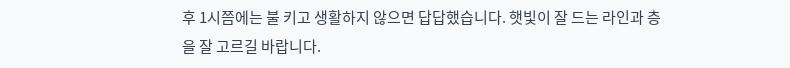후 1시쯤에는 불 키고 생활하지 않으면 답답했습니다. 햇빛이 잘 드는 라인과 층을 잘 고르길 바랍니다.